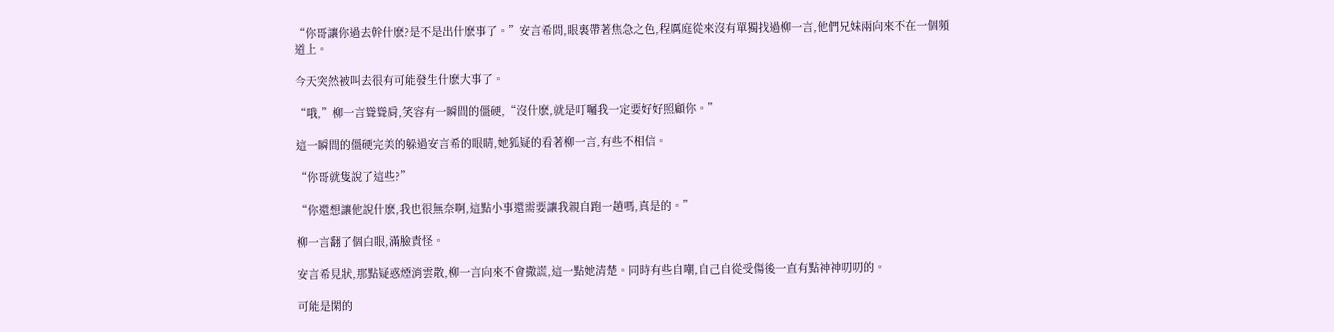“你哥讓你過去幹什麽?是不是出什麽事了。”安言希問,眼裏帶著焦急之色,程厲庭從來沒有單獨找過柳一言,他們兄妹兩向來不在一個頻道上。

今天突然被叫去很有可能發生什麽大事了。

“哦,”柳一言聳聳肩,笑容有一瞬間的僵硬,“沒什麽,就是叮囑我一定要好好照顧你。”

這一瞬間的僵硬完美的躲過安言希的眼睛,她狐疑的看著柳一言,有些不相信。

“你哥就隻說了這些?”

“你還想讓他說什麽,我也很無奈啊,這點小事還需要讓我親自跑一趟嗎,真是的。”

柳一言翻了個白眼,滿臉責怪。

安言希見狀,那點疑惑煙消雲散,柳一言向來不會撒謊,這一點她清楚。同時有些自嘲,自己自從受傷後一直有點神神叨叨的。

可能是閑的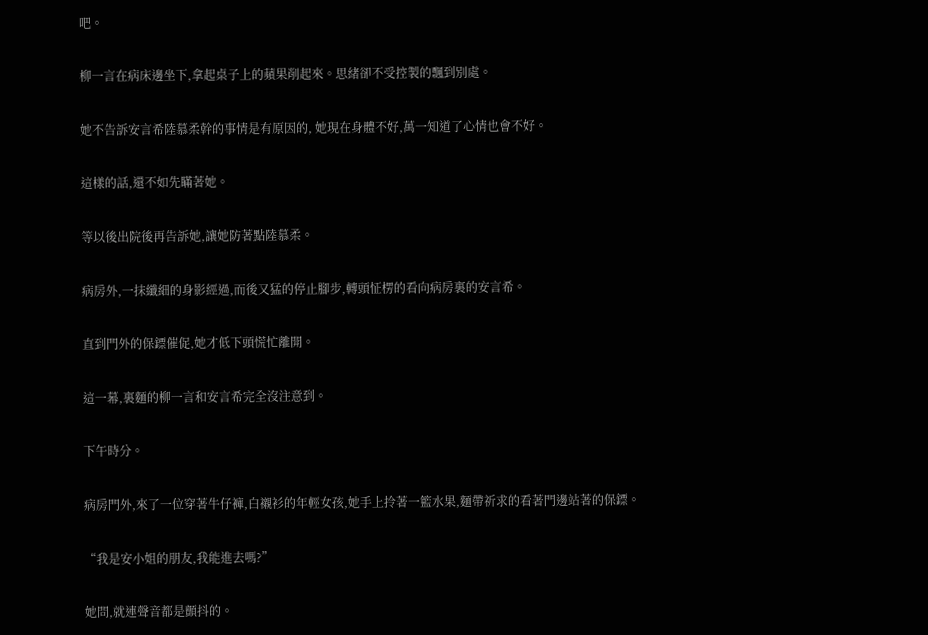吧。

柳一言在病床邊坐下,拿起桌子上的蘋果削起來。思緒卻不受控製的飄到別處。

她不告訴安言希陸慕柔幹的事情是有原因的, 她現在身體不好,萬一知道了心情也會不好。

這樣的話,還不如先瞞著她。

等以後出院後再告訴她,讓她防著點陸慕柔。

病房外,一抹纖細的身影經過,而後又猛的停止腳步,轉頭怔楞的看向病房裏的安言希。

直到門外的保鏢催促,她才低下頭慌忙離開。

這一幕,裏麵的柳一言和安言希完全沒注意到。

下午時分。

病房門外,來了一位穿著牛仔褲,白襯衫的年輕女孩,她手上拎著一籃水果,麵帶祈求的看著門邊站著的保鏢。

“我是安小姐的朋友,我能進去嗎?”

她問,就連聲音都是顫抖的。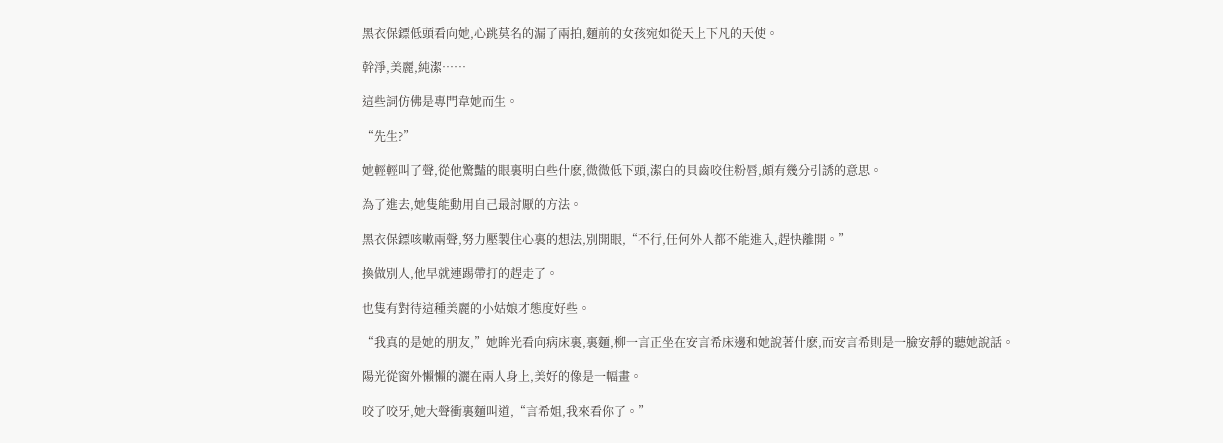黑衣保鏢低頭看向她,心跳莫名的漏了兩拍,麵前的女孩宛如從天上下凡的天使。

幹淨,美麗,純潔……

這些詞仿佛是專門韋她而生。

“先生?”

她輕輕叫了聲,從他驚豔的眼裏明白些什麽,微微低下頭,潔白的貝齒咬住粉唇,頗有幾分引誘的意思。

為了進去,她隻能動用自己最討厭的方法。

黑衣保鏢咳嗽兩聲,努力壓製住心裏的想法,別開眼,“不行,任何外人都不能進入,趕快離開。”

換做別人,他早就連踢帶打的趕走了。

也隻有對待這種美麗的小姑娘才態度好些。

“我真的是她的朋友,”她眸光看向病床裏,裏麵,柳一言正坐在安言希床邊和她說著什麽,而安言希則是一臉安靜的聽她說話。

陽光從窗外懶懶的灑在兩人身上,美好的像是一幅畫。

咬了咬牙,她大聲衝裏麵叫道,“言希姐,我來看你了。”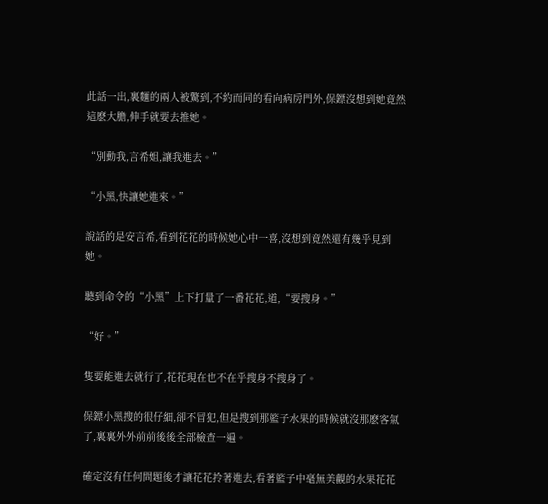此話一出,裏麵的兩人被驚到,不約而同的看向病房門外,保鏢沒想到她竟然這麽大膽,伸手就要去推她。

“別動我,言希姐,讓我進去。”

“小黑,快讓她進來。”

說話的是安言希,看到花花的時候她心中一喜,沒想到竟然還有幾乎見到她。

聽到命令的“小黑”上下打量了一番花花,道,“要搜身。”

“好。”

隻要能進去就行了,花花現在也不在乎搜身不搜身了。

保鏢小黑搜的很仔細,卻不冒犯,但是搜到那籃子水果的時候就沒那麽客氣了,裏裏外外前前後後全部檢查一遍。

確定沒有任何問題後才讓花花拎著進去,看著籃子中毫無美觀的水果花花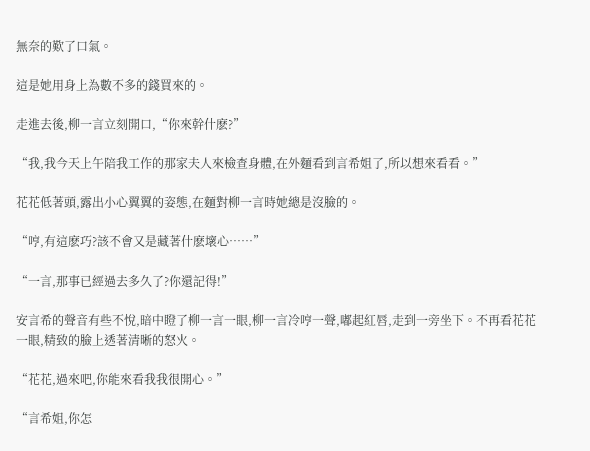無奈的歎了口氣。

這是她用身上為數不多的錢買來的。

走進去後,柳一言立刻開口,“你來幹什麽?”

“我,我今天上午陪我工作的那家夫人來檢查身體,在外麵看到言希姐了,所以想來看看。”

花花低著頭,露出小心翼翼的姿態,在麵對柳一言時她總是沒臉的。

“哼,有這麽巧?該不會又是藏著什麽壞心……”

“一言,那事已經過去多久了?你還記得!”

安言希的聲音有些不悅,暗中瞪了柳一言一眼,柳一言冷哼一聲,嘟起紅唇,走到一旁坐下。不再看花花一眼,精致的臉上透著清晰的怒火。

“花花,過來吧,你能來看我我很開心。”

“言希姐,你怎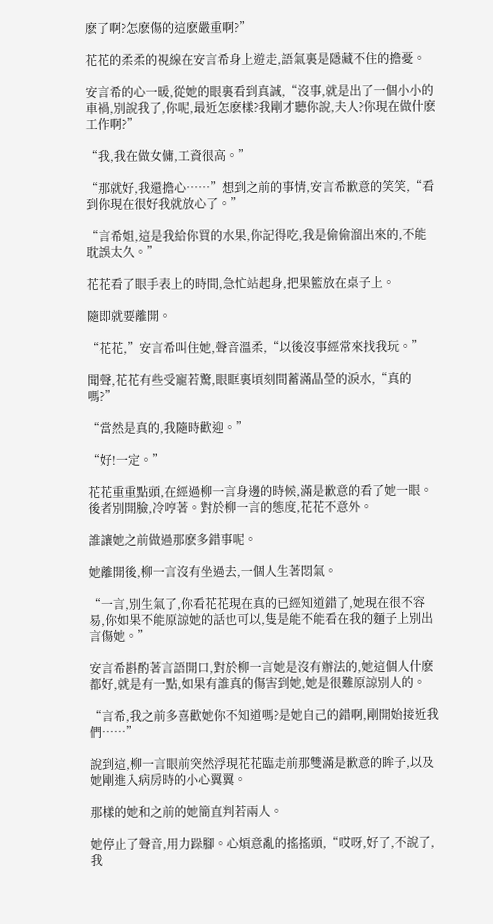麽了啊?怎麽傷的這麽嚴重啊?”

花花的柔柔的視線在安言希身上遊走,語氣裏是隱藏不住的擔憂。

安言希的心一暖,從她的眼裏看到真誠,“沒事,就是出了一個小小的車禍,別說我了,你呢,最近怎麽樣?我剛才聽你說,夫人?你現在做什麽工作啊?”

“我,我在做女傭,工資很高。”

“那就好,我還擔心……”想到之前的事情,安言希歉意的笑笑,“看到你現在很好我就放心了。”

“言希姐,這是我給你買的水果,你記得吃,我是偷偷溜出來的,不能耽誤太久。”

花花看了眼手表上的時間,急忙站起身,把果籃放在桌子上。

隨即就要離開。

“花花,”安言希叫住她,聲音溫柔,“以後沒事經常來找我玩。”

聞聲,花花有些受寵若驚,眼眶裏頃刻間蓄滿晶瑩的淚水,“真的嗎?”

“當然是真的,我隨時歡迎。”

“好!一定。”

花花重重點頭,在經過柳一言身邊的時候,滿是歉意的看了她一眼。後者別開臉,冷哼著。對於柳一言的態度,花花不意外。

誰讓她之前做過那麽多錯事呢。

她離開後,柳一言沒有坐過去,一個人生著悶氣。

“一言,別生氣了,你看花花現在真的已經知道錯了,她現在很不容易,你如果不能原諒她的話也可以,隻是能不能看在我的麵子上別出言傷她。”

安言希斟酌著言語開口,對於柳一言她是沒有辦法的,她這個人什麽都好,就是有一點,如果有誰真的傷害到她,她是很難原諒別人的。

“言希,我之前多喜歡她你不知道嗎?是她自己的錯啊,剛開始接近我們……”

說到這,柳一言眼前突然浮現花花臨走前那雙滿是歉意的眸子,以及她剛進入病房時的小心翼翼。

那樣的她和之前的她簡直判若兩人。

她停止了聲音,用力跺腳。心煩意亂的搖搖頭,“哎呀,好了,不說了,我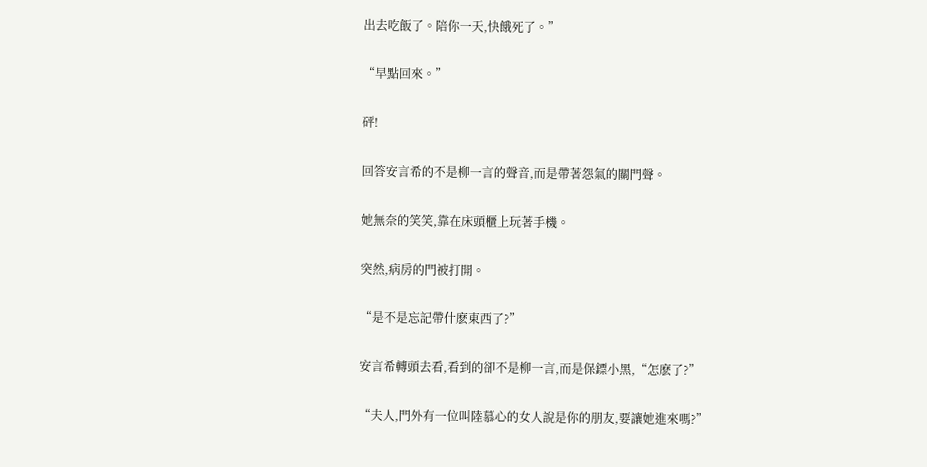出去吃飯了。陪你一天,快餓死了。”

“早點回來。”

砰!

回答安言希的不是柳一言的聲音,而是帶著怨氣的關門聲。

她無奈的笑笑,靠在床頭櫃上玩著手機。

突然,病房的門被打開。

“是不是忘記帶什麽東西了?”

安言希轉頭去看,看到的卻不是柳一言,而是保鏢小黑,“怎麽了?”

“夫人,門外有一位叫陸慕心的女人說是你的朋友,要讓她進來嗎?”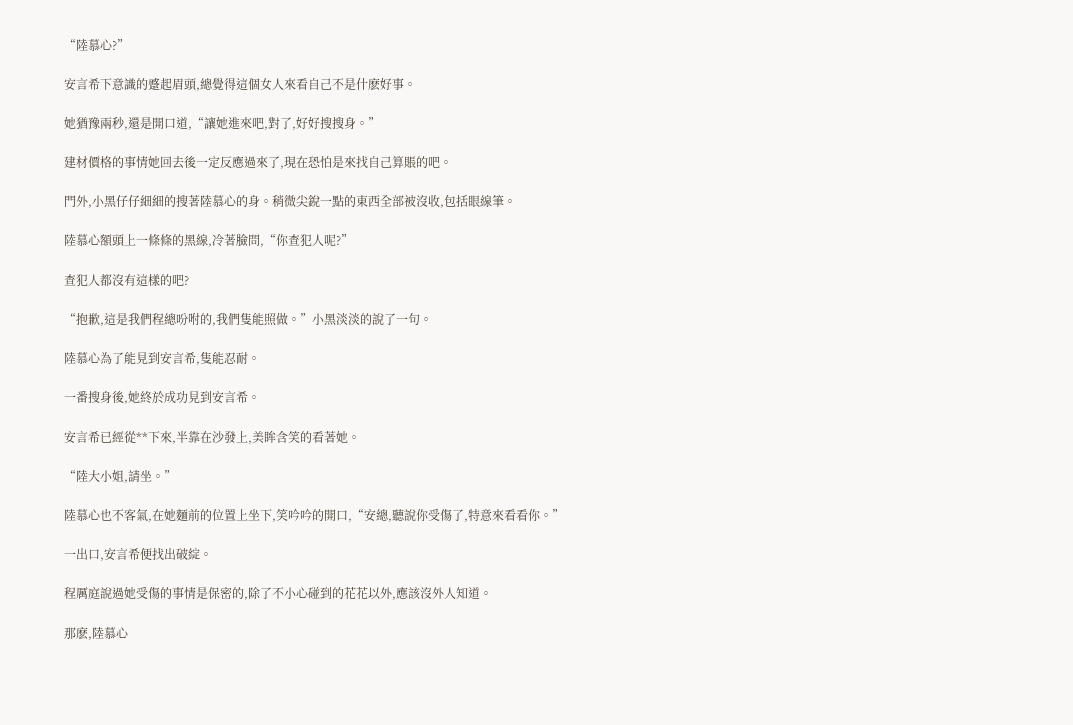“陸慕心?”

安言希下意識的蹙起眉頭,總覺得這個女人來看自己不是什麽好事。

她猶豫兩秒,還是開口道,“讓她進來吧,對了,好好搜搜身。”

建材價格的事情她回去後一定反應過來了,現在恐怕是來找自己算賬的吧。

門外,小黑仔仔細細的搜著陸慕心的身。稍微尖銳一點的東西全部被沒收,包括眼線筆。

陸慕心額頭上一條條的黑線,冷著臉問,“你查犯人呢?”

查犯人都沒有這樣的吧?

“抱歉,這是我們程總吩咐的,我們隻能照做。”小黑淡淡的說了一句。

陸慕心為了能見到安言希,隻能忍耐。

一番搜身後,她終於成功見到安言希。

安言希已經從**下來,半靠在沙發上,美眸含笑的看著她。

“陸大小姐,請坐。”

陸慕心也不客氣,在她麵前的位置上坐下,笑吟吟的開口,“安總,聽說你受傷了,特意來看看你。”

一出口,安言希便找出破綻。

程厲庭說過她受傷的事情是保密的,除了不小心碰到的花花以外,應該沒外人知道。

那麽,陸慕心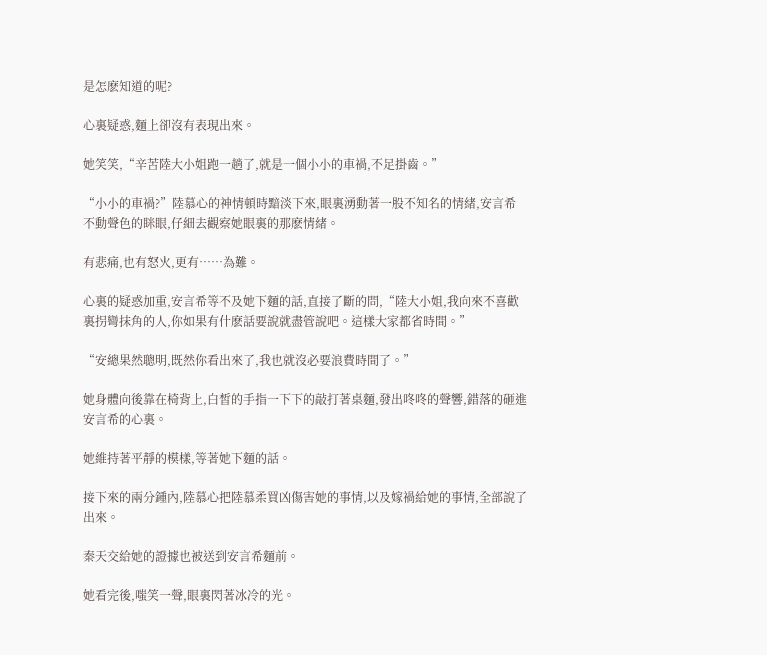是怎麽知道的呢?

心裏疑惑,麵上卻沒有表現出來。

她笑笑,“辛苦陸大小姐跑一趟了,就是一個小小的車禍,不足掛齒。”

“小小的車禍?”陸慕心的神情頓時黯淡下來,眼裏湧動著一股不知名的情緒,安言希不動聲色的眯眼,仔細去觀察她眼裏的那麽情緒。

有悲痛,也有怒火,更有……為難。

心裏的疑惑加重,安言希等不及她下麵的話,直接了斷的問,“陸大小姐,我向來不喜歡裏拐彎抹角的人,你如果有什麽話要說就盡管說吧。這樣大家都省時間。”

“安總果然聰明,既然你看出來了,我也就沒必要浪費時間了。”

她身體向後靠在椅背上,白皙的手指一下下的敲打著桌麵,發出咚咚的聲響,錯落的砸進安言希的心裏。

她維持著平靜的模樣,等著她下麵的話。

接下來的兩分鍾內,陸慕心把陸慕柔買凶傷害她的事情,以及嫁禍給她的事情,全部說了出來。

秦天交給她的證據也被送到安言希麵前。

她看完後,嗤笑一聲,眼裏閃著冰冷的光。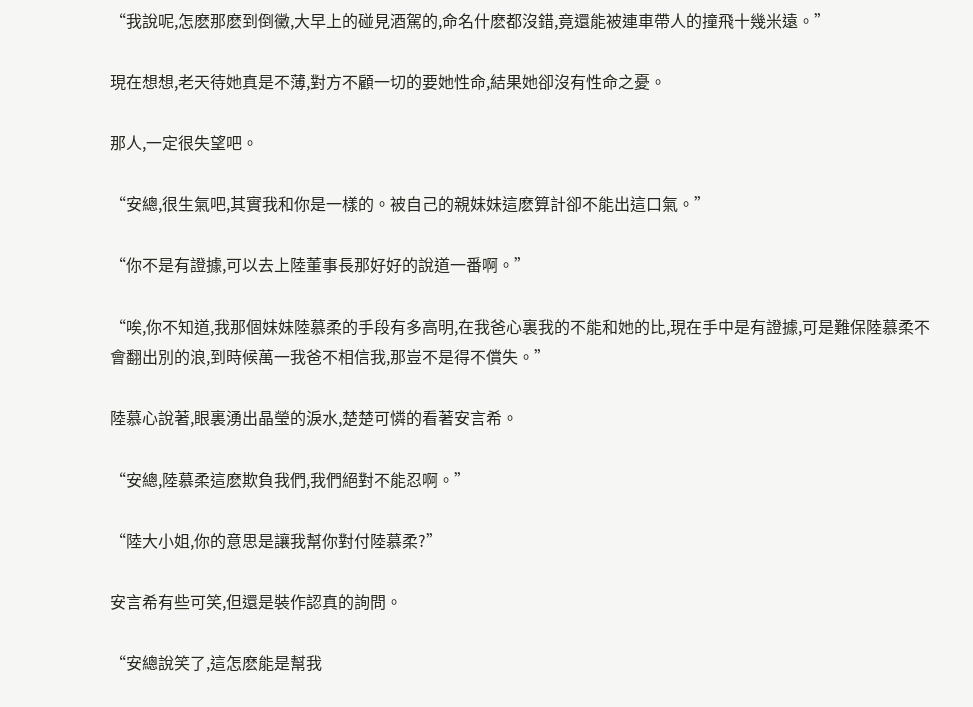“我說呢,怎麽那麽到倒黴,大早上的碰見酒駕的,命名什麽都沒錯,竟還能被連車帶人的撞飛十幾米遠。”

現在想想,老天待她真是不薄,對方不顧一切的要她性命,結果她卻沒有性命之憂。

那人,一定很失望吧。

“安總,很生氣吧,其實我和你是一樣的。被自己的親妹妹這麽算計卻不能出這口氣。”

“你不是有證據,可以去上陸董事長那好好的說道一番啊。”

“唉,你不知道,我那個妹妹陸慕柔的手段有多高明,在我爸心裏我的不能和她的比,現在手中是有證據,可是難保陸慕柔不會翻出別的浪,到時候萬一我爸不相信我,那豈不是得不償失。”

陸慕心說著,眼裏湧出晶瑩的淚水,楚楚可憐的看著安言希。

“安總,陸慕柔這麽欺負我們,我們絕對不能忍啊。”

“陸大小姐,你的意思是讓我幫你對付陸慕柔?”

安言希有些可笑,但還是裝作認真的詢問。

“安總說笑了,這怎麽能是幫我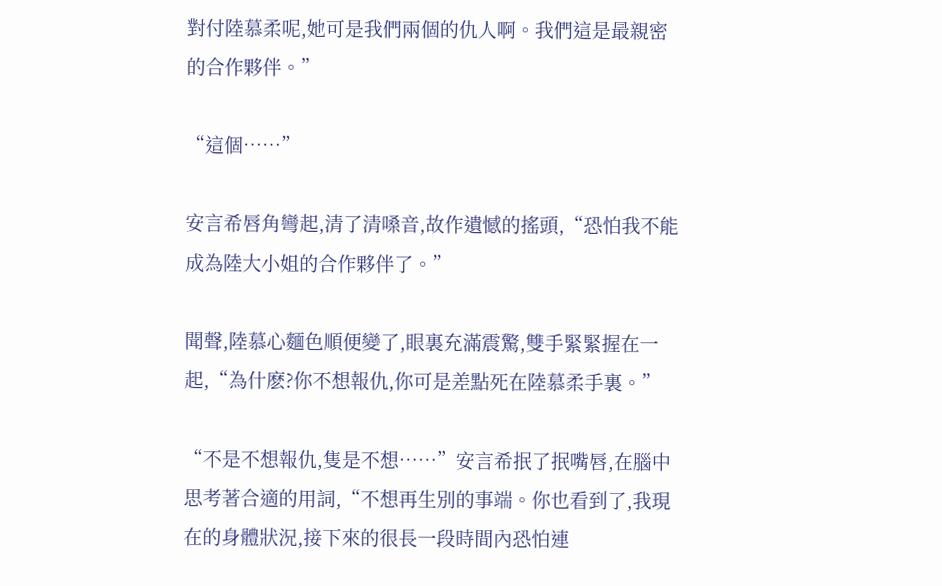對付陸慕柔呢,她可是我們兩個的仇人啊。我們這是最親密的合作夥伴。”

“這個……”

安言希唇角彎起,清了清嗓音,故作遺憾的搖頭,“恐怕我不能成為陸大小姐的合作夥伴了。”

聞聲,陸慕心麵色順便變了,眼裏充滿震驚,雙手緊緊握在一起,“為什麽?你不想報仇,你可是差點死在陸慕柔手裏。”

“不是不想報仇,隻是不想……”安言希抿了抿嘴唇,在腦中思考著合適的用詞,“不想再生別的事端。你也看到了,我現在的身體狀況,接下來的很長一段時間內恐怕連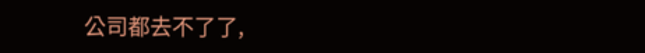公司都去不了了,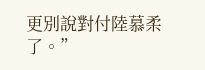更別說對付陸慕柔了。”